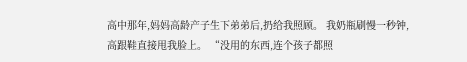高中那年,妈妈高龄产子生下弟弟后,扔给我照顾。 我奶瓶刷慢一秒钟,高跟鞋直接甩我脸上。 “没用的东西,连个孩子都照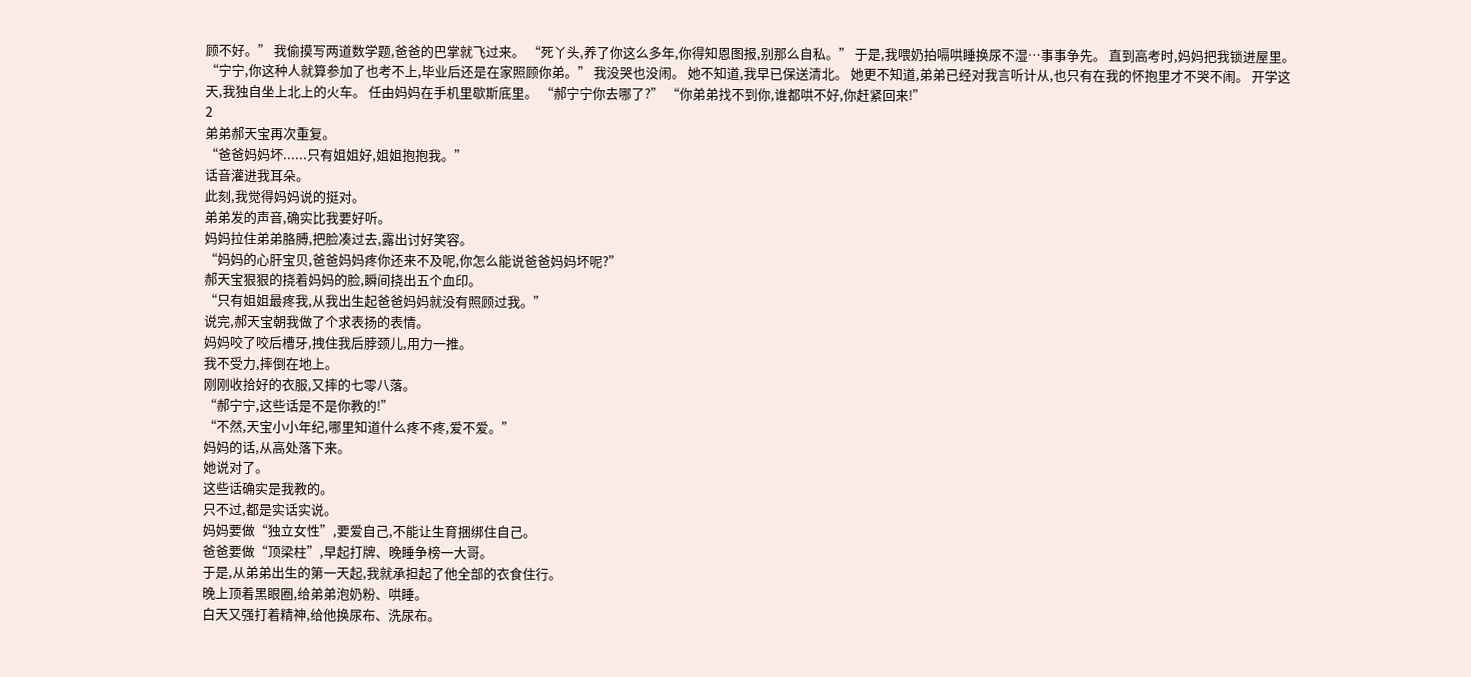顾不好。” 我偷摸写两道数学题,爸爸的巴掌就飞过来。 “死丫头,养了你这么多年,你得知恩图报,别那么自私。” 于是,我喂奶拍嗝哄睡换尿不湿…事事争先。 直到高考时,妈妈把我锁进屋里。 “宁宁,你这种人就算参加了也考不上,毕业后还是在家照顾你弟。” 我没哭也没闹。 她不知道,我早已保送清北。 她更不知道,弟弟已经对我言听计从,也只有在我的怀抱里才不哭不闹。 开学这天,我独自坐上北上的火车。 任由妈妈在手机里歇斯底里。 “郝宁宁你去哪了?” “你弟弟找不到你,谁都哄不好,你赶紧回来!”
2
弟弟郝天宝再次重复。
“爸爸妈妈坏......只有姐姐好,姐姐抱抱我。”
话音灌进我耳朵。
此刻,我觉得妈妈说的挺对。
弟弟发的声音,确实比我要好听。
妈妈拉住弟弟胳膊,把脸凑过去,露出讨好笑容。
“妈妈的心肝宝贝,爸爸妈妈疼你还来不及呢,你怎么能说爸爸妈妈坏呢?”
郝天宝狠狠的挠着妈妈的脸,瞬间挠出五个血印。
“只有姐姐最疼我,从我出生起爸爸妈妈就没有照顾过我。”
说完,郝天宝朝我做了个求表扬的表情。
妈妈咬了咬后槽牙,拽住我后脖颈儿,用力一推。
我不受力,摔倒在地上。
刚刚收拾好的衣服,又摔的七零八落。
“郝宁宁,这些话是不是你教的!”
“不然,天宝小小年纪,哪里知道什么疼不疼,爱不爱。”
妈妈的话,从高处落下来。
她说对了。
这些话确实是我教的。
只不过,都是实话实说。
妈妈要做“独立女性”,要爱自己,不能让生育捆绑住自己。
爸爸要做“顶梁柱”,早起打牌、晚睡争榜一大哥。
于是,从弟弟出生的第一天起,我就承担起了他全部的衣食住行。
晚上顶着黑眼圈,给弟弟泡奶粉、哄睡。
白天又强打着精神,给他换尿布、洗尿布。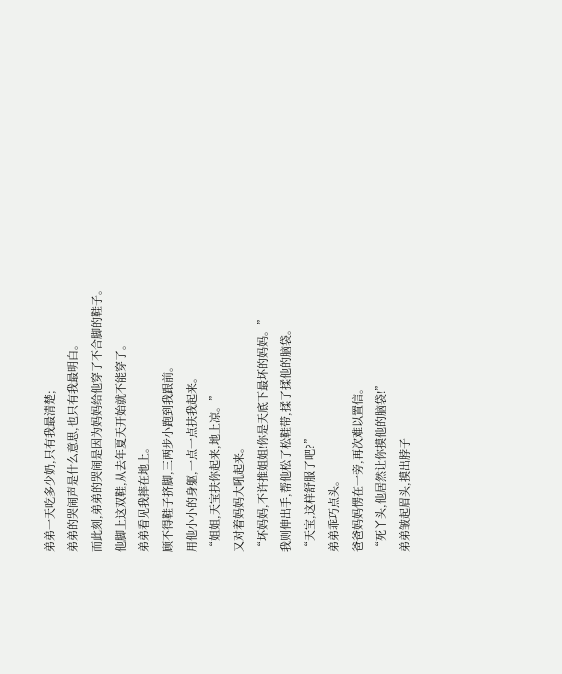弟弟一天吃多少奶,只有我最清楚;
弟弟的哭闹声是什么意思,也只有我最明白。
而此刻,弟弟的哭闹是因为妈妈给他穿了不合脚的鞋子。
他脚上这双鞋,从去年夏天开始就不能穿了。
弟弟看见我摔在地上。
顾不得鞋子挤脚,三两步小跑到我跟前。
用他小小的身躯,一点一点扶我起来。
“姐姐,天宝扶你起来,地上凉。”
又对着妈妈大吼起来。
“坏妈妈,不许推姐姐!你是天底下最坏的妈妈。”
我则伸出手,帮他松了松鞋带,揉了揉他的脑袋。
“天宝,这样舒服了吧?”
弟弟乖巧点头。
爸爸妈妈愣在一旁,再次难以置信。
“死丫头,他居然让你摸他的脑袋!”
弟弟皱起眉头,摸出脖子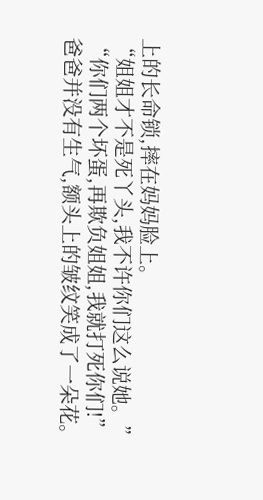上的长命锁,摔在妈妈脸上。
“姐姐才不是死丫头,我不许你们这么说她。”
“你们两个坏蛋,再欺负姐姐,我就打死你们!”
爸爸并没有生气,额头上的皱纹笑成了一朵花。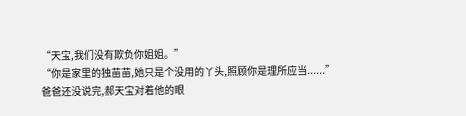“天宝,我们没有欺负你姐姐。”
“你是家里的独苗苗,她只是个没用的丫头,照顾你是理所应当......”
爸爸还没说完,郝天宝对着他的眼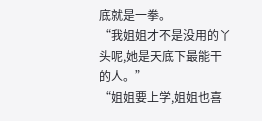底就是一拳。
“我姐姐才不是没用的丫头呢,她是天底下最能干的人。”
“姐姐要上学,姐姐也喜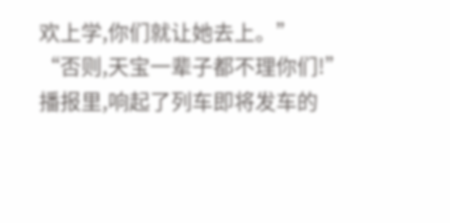欢上学,你们就让她去上。”
“否则,天宝一辈子都不理你们!”
播报里,响起了列车即将发车的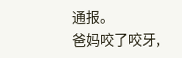通报。
爸妈咬了咬牙,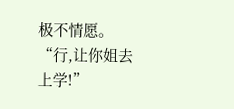极不情愿。
“行,让你姐去上学!”